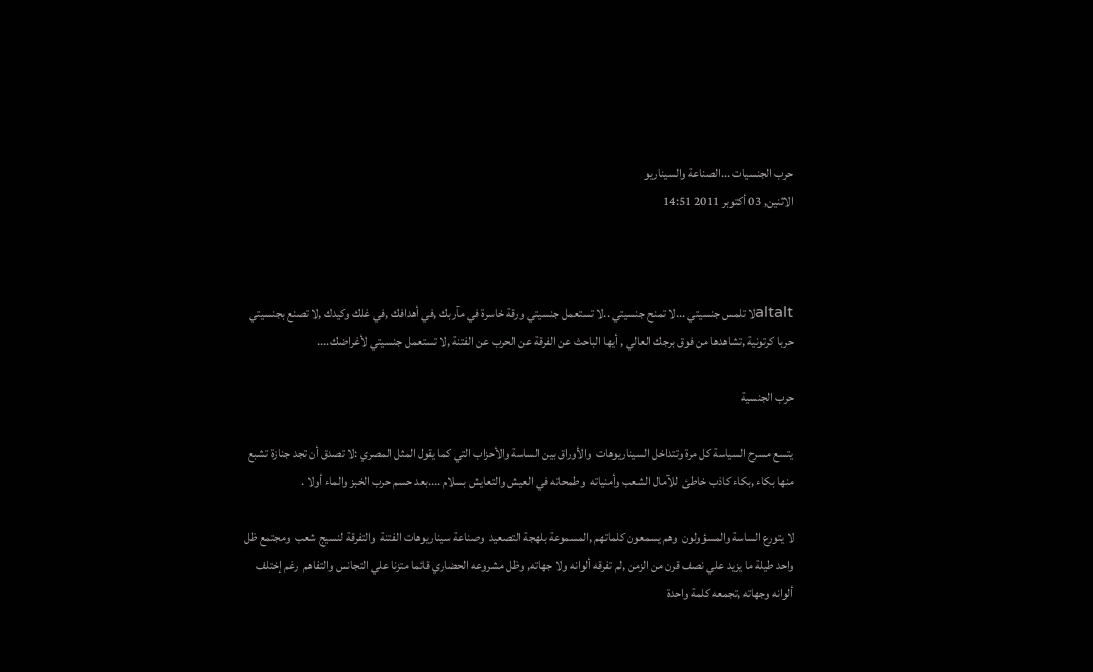حرب الجنسيات ...الصناعة والسيناريو
الاثنين, 03 أكتوبر 2011 14:51



altaltلا تلمس جنسيتي ...لا تمنح جنسيتي ..لا تستعمل جنسيتي ورقة خاسرة في مآربك ,في أهدافك ,في غلك وكيدك ,لا تصنع بجنسيتي حربا كرتونية ,تشاهدها من فوق برجك العالي , أيها الباحث عن الفرقة عن الحرب عن الفتنة ,لا تستعمل جنسيتي لأغراضك....

حرب الجنسية

يتسع مسرح السياسة كل مرة وتتداخل السيناريوهات  والأوراق بين الساسة والأحزاب التي كما يقول المثل المصري :لا تصدق أن تجد جنازة تشبع منها بكاء ,بكاء كاذب خاطئ  للآمال الشعب وأمنياته  وطمحاته في العيش والتعايش بسلام ....بعد حسم حرب الخبز والماء أولا .

لا يتورع الساسة والمسؤولون  وهم يسمعون كلماتهم ,المسموعة بلهجة التصعيد  وصناعة سيناريوهات الفتنة  والتفرقة لنسيج شعب  ومجتمع ظل واحد طيلة ما يزيد علي نصف قرن من الزمن ,لم تفرقه ألوانه ولا جهاته, وظل مشروعه الحضاري قائما متزنا علي التجانس والتفاهم  رغم إختلف ألوانه وجهاته ,تجمعه كلمة واحدة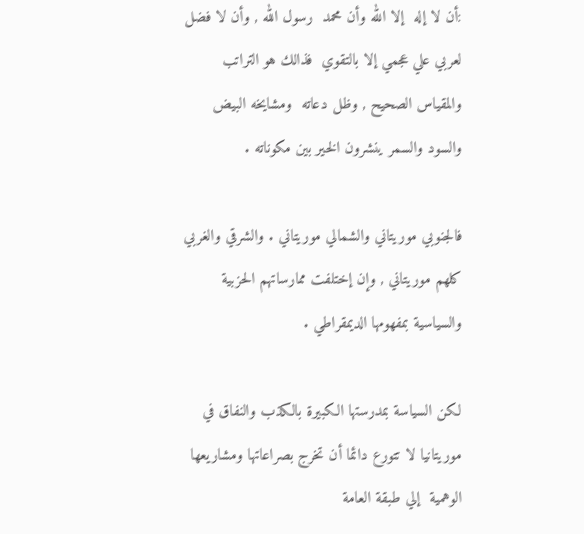:أن لا إله  إلا الله وأن محمد  رسول الله , وأن لا فضل لعربي علي عجمي إلا بالتقوي  فذالك هو التراتب  والمقياس الصحيح , وظل دعاته  ومشايخه البيض والسود والسمر ينشرون الخير بين مكوناته .

فالجنوبي موريتاني والشمالي موريتاني . والشرقي والغربي كلهم موريتاني , وإن إختلفت ممارساتهم الحزبية والسياسية بمفهومها الديمقراطي .

لكن السياسة بمدرستها الكبيرة بالكذب والنفاق في موريتانيا لا تتورع دائما أن تخرج بصراعاتها ومشاريعها الوهمية  إلي طبقة العامة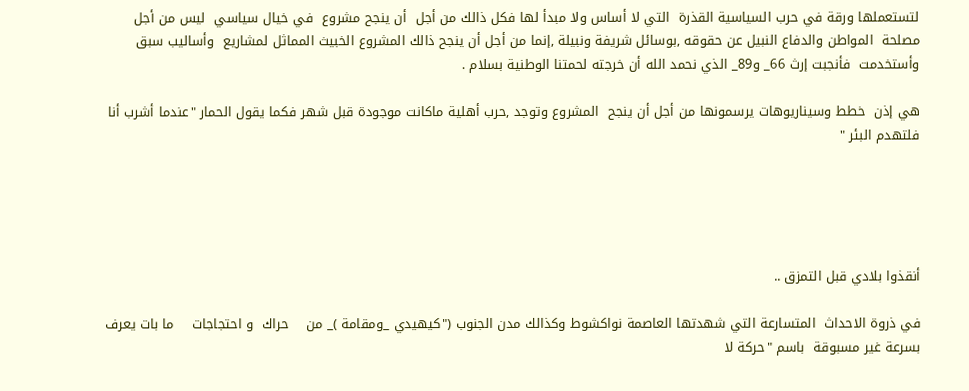لتستعملها ورقة في حرب السياسية القذرة  التي لا أساس ولا مبدأ لها فكل ذالك من أجل  أن ينجح مشروع  في خيال سياسي  ليس من أجل مصلحة  المواطن والدفاع النبيل عن حقوقه ,بوسائل شريفة ونبيلة ,إنما من أجل أن ينجح ذالك المشروع الخبيث المماثل لمشاريع  وأساليب سبق وأستخدمت  فأنجبت إرث 66_ و89_ الذي نحمد الله أن خرجته لحمتنا الوطنية بسلام .

هي إذن  خطط وسيناريوهات يرسمونها من أجل أن ينجح  المشروع وتوجد ,حرب أهلية ماكانت موجودة قبل شهر فكما يقول الحمار "عندما أشرب أنا فلتهدم البئر "





أنقذوا بلادي قبل التمزق ..

في ذروة الاحداث  المتسارعة التي شهدتها العاصمة نواكشوط وكذالك مدن الجنوب ("كيهيدي _ومقامة )_ من    حراك  و احتجاجات    ما بات يعرف بسرعة غير مسبوقة  باسم "حركة لا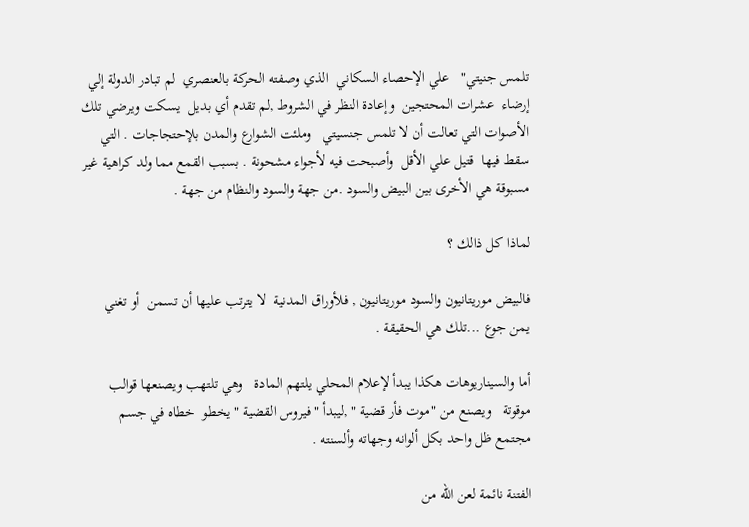تلمس جنيتي"   علي الإحصاء السكاني  الذي وصفته الحركة بالعنصري  لم تبادر الدولة إلي إرضاء  عشرات المحتجين  وإعادة النظر في الشروط ,لم تقدم أي بديل  يسكت ويرضي تلك الأصوات التي تعالت أن لا تلمس جنسيتي   وملئت الشوارع والمدن بلإحتجاجات . التي سقط فيها  قتيل علي الأقل  وأصبحت فيه لأجواء مشحونة . بسبب القمع مما ولد كراهية غير مسبوقة هي الأخرى بين البيض والسود .من جهة والسود والنظام من جهة .

لماذا كل ذالك ؟

فالبيض موريتانيون والسود موريتانيون , فلأوراق المدنية  لا يترتب عليها أن تسمن  أو تغني يمن جوع ...تلك هي الحقيقة .

أما والسيناريوهات هكذا يبدأ لإعلام المحلي يلتهم المادة   وهي تلتهب ويصنعها قوالب موقوتة   ويصنع من "موت فأر قضية " ,ليبدأ "فيروس القضية " يخطو  خطاه في جسم مجتمع ظل واحد بكل ألوانه وجهاته وألسنته .

الفتنة نائمة لعن الله من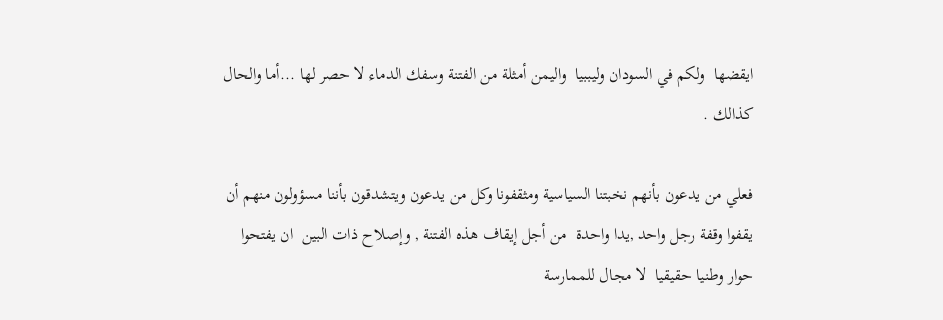ايقضها  ولكم في السودان وليببيا  واليمن أمثلة من الفتنة وسفك الدماء لا حصر لها ...أما والحال كذالك .

فعلي من يدعون بأنهم نخبتنا السياسية ومثقفونا وكل من يدعون ويتشدقون بأننا مسؤولون منهم أن يقفوا وقفة رجل واحد ,يدا واحدة  من أجل إيقاف هذه الفتنة , وإصلاح ذات البين  ان يفتحوا حوار وطنيا حقيقيا  لا مجال للممارسة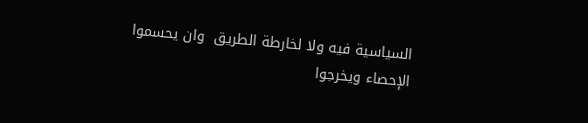السياسية فيه ولا لخارطة الطريق  وان يحسموا الإحصاء ويخرجوا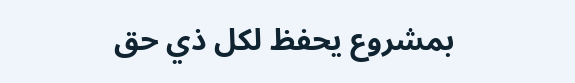بمشروع يحفظ لكل ذي حق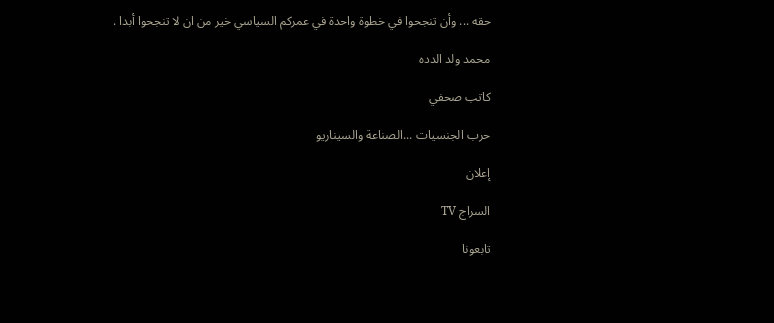حقه ... وأن تنجحوا في خطوة واحدة في عمركم السياسي خير من ان لا تنجحوا أبدا .

محمد ولد الدده

كاتب صحفي

حرب الجنسيات ...الصناعة والسيناريو

إعلان

السراج TV

تابعونا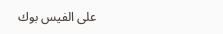على الفيس بوك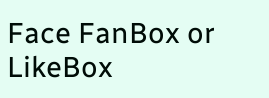Face FanBox or LikeBox